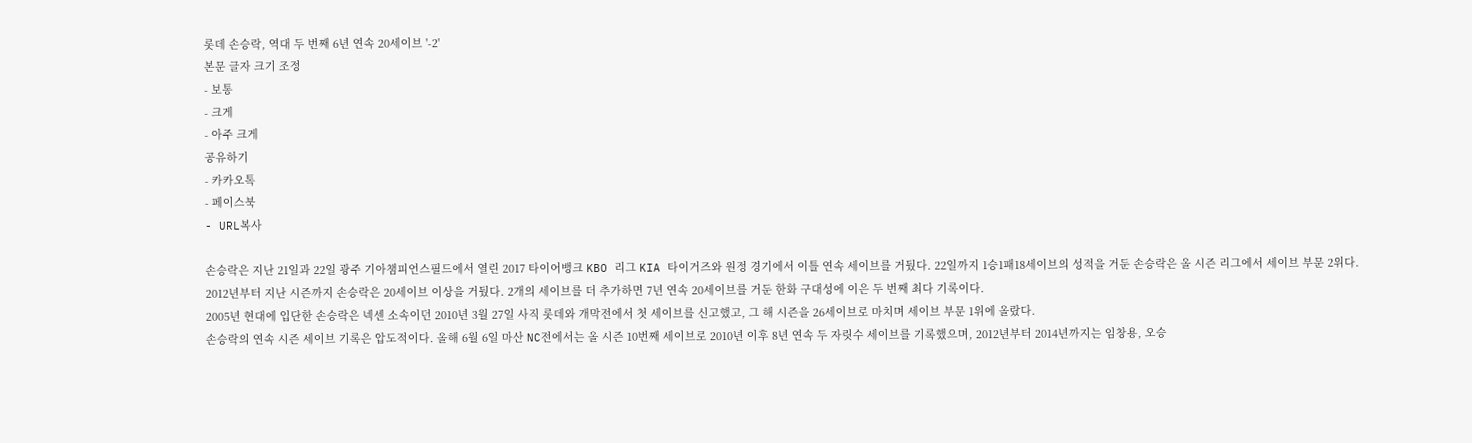롯데 손승락, 역대 두 번째 6년 연속 20세이브 '-2'
본문 글자 크기 조정
- 보통
- 크게
- 아주 크게
공유하기
- 카카오톡
- 페이스북
- URL복사

손승락은 지난 21일과 22일 광주 기아챔피언스필드에서 열린 2017 타이어뱅크 KBO 리그 KIA 타이거즈와 원정 경기에서 이틀 연속 세이브를 거뒀다. 22일까지 1승1패18세이브의 성적을 거둔 손승락은 올 시즌 리그에서 세이브 부문 2위다.
2012년부터 지난 시즌까지 손승락은 20세이브 이상을 거뒀다. 2개의 세이브를 더 추가하면 7년 연속 20세이브를 거둔 한화 구대성에 이은 두 번째 최다 기록이다.
2005년 현대에 입단한 손승락은 넥센 소속이던 2010년 3월 27일 사직 롯데와 개막전에서 첫 세이브를 신고했고, 그 해 시즌을 26세이브로 마치며 세이브 부문 1위에 올랐다.
손승락의 연속 시즌 세이브 기록은 압도적이다. 올해 6월 6일 마산 NC전에서는 올 시즌 10번째 세이브로 2010년 이후 8년 연속 두 자릿수 세이브를 기록했으며, 2012년부터 2014년까지는 임창용, 오승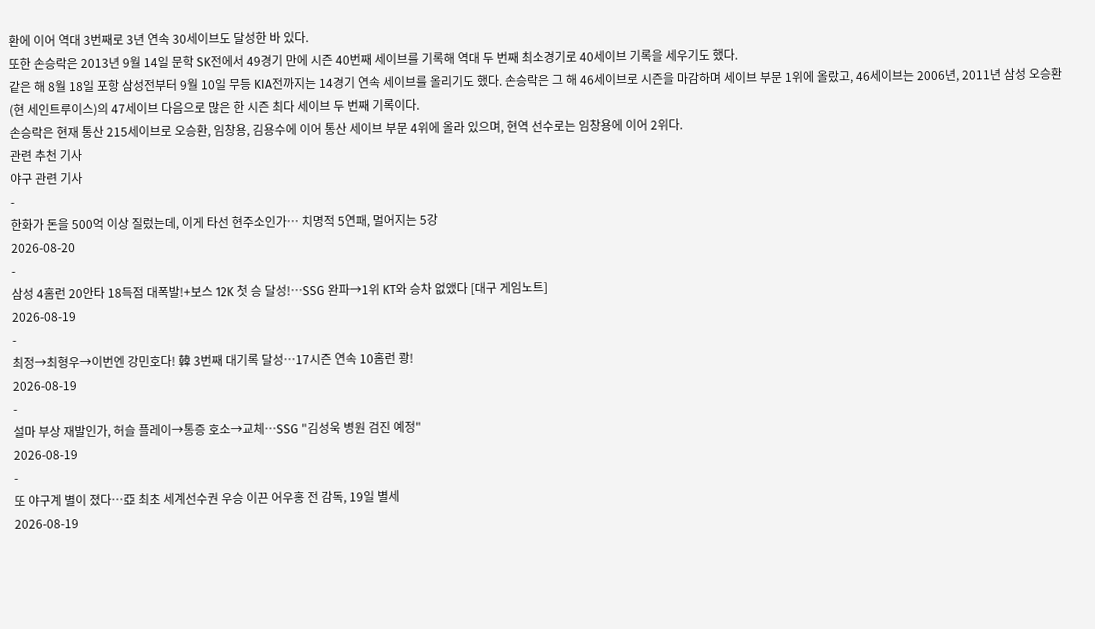환에 이어 역대 3번째로 3년 연속 30세이브도 달성한 바 있다.
또한 손승락은 2013년 9월 14일 문학 SK전에서 49경기 만에 시즌 40번째 세이브를 기록해 역대 두 번째 최소경기로 40세이브 기록을 세우기도 했다.
같은 해 8월 18일 포항 삼성전부터 9월 10일 무등 KIA전까지는 14경기 연속 세이브를 올리기도 했다. 손승락은 그 해 46세이브로 시즌을 마감하며 세이브 부문 1위에 올랐고, 46세이브는 2006년, 2011년 삼성 오승환(현 세인트루이스)의 47세이브 다음으로 많은 한 시즌 최다 세이브 두 번째 기록이다.
손승락은 현재 통산 215세이브로 오승환, 임창용, 김용수에 이어 통산 세이브 부문 4위에 올라 있으며, 현역 선수로는 임창용에 이어 2위다.
관련 추천 기사
야구 관련 기사
-
한화가 돈을 500억 이상 질렀는데, 이게 타선 현주소인가… 치명적 5연패, 멀어지는 5강
2026-08-20
-
삼성 4홈런 20안타 18득점 대폭발!+보스 12K 첫 승 달성!…SSG 완파→1위 KT와 승차 없앴다 [대구 게임노트]
2026-08-19
-
최정→최형우→이번엔 강민호다! 韓 3번째 대기록 달성…17시즌 연속 10홈런 쾅!
2026-08-19
-
설마 부상 재발인가, 허슬 플레이→통증 호소→교체…SSG "김성욱 병원 검진 예정"
2026-08-19
-
또 야구계 별이 졌다…亞 최초 세계선수권 우승 이끈 어우홍 전 감독, 19일 별세
2026-08-19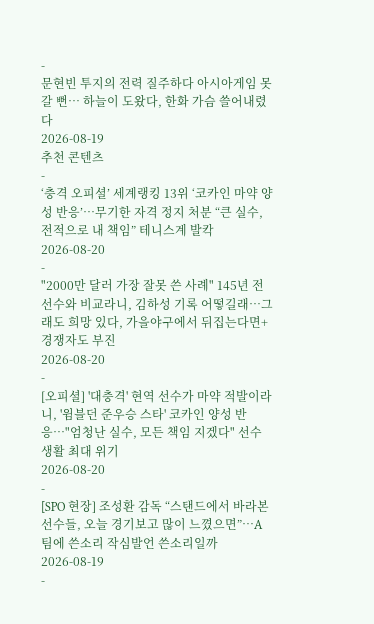-
문현빈 투지의 전력 질주하다 아시아게임 못갈 뻔… 하늘이 도왔다, 한화 가슴 쓸어내렸다
2026-08-19
추천 콘텐츠
-
‘충격 오피셜’ 세계랭킹 13위 ‘코카인 마약 양성 반응’…무기한 자격 정지 처분 “큰 실수, 전적으로 내 책임” 테니스계 발칵
2026-08-20
-
"2000만 달러 가장 잘못 쓴 사례" 145년 전 선수와 비교라니, 김하성 기록 어떻길래…그래도 희망 있다, 가을야구에서 뒤집는다면+경쟁자도 부진
2026-08-20
-
[오피셜] '대충격' 현역 선수가 마약 적발이라니, '윔블던 준우승 스타' 코카인 양성 반응…"엄청난 실수, 모든 책임 지겠다" 선수 생활 최대 위기
2026-08-20
-
[SPO 현장] 조성환 감독 “스탠드에서 바라본 선수들, 오늘 경기보고 많이 느꼈으면”…A팀에 쓴소리 작심발언 쓴소리일까
2026-08-19
-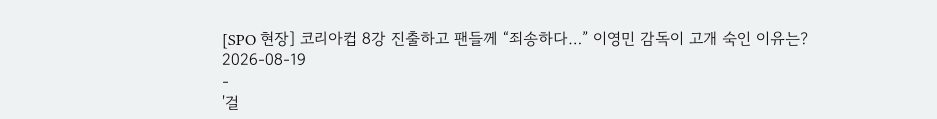[SPO 현장] 코리아컵 8강 진출하고 팬들께 “죄송하다…” 이영민 감독이 고개 숙인 이유는?
2026-08-19
-
'걸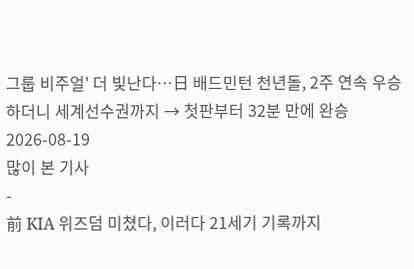그룹 비주얼' 더 빛난다…日 배드민턴 천년돌, 2주 연속 우승하더니 세계선수권까지 → 첫판부터 32분 만에 완승
2026-08-19
많이 본 기사
-
前 KIA 위즈덤 미쳤다, 이러다 21세기 기록까지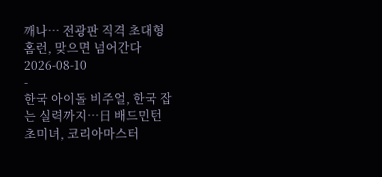깨나… 전광판 직격 초대형 홈런, 맞으면 넘어간다
2026-08-10
-
한국 아이돌 비주얼, 한국 잡는 실력까지…日 배드민턴 초미녀, 코리아마스터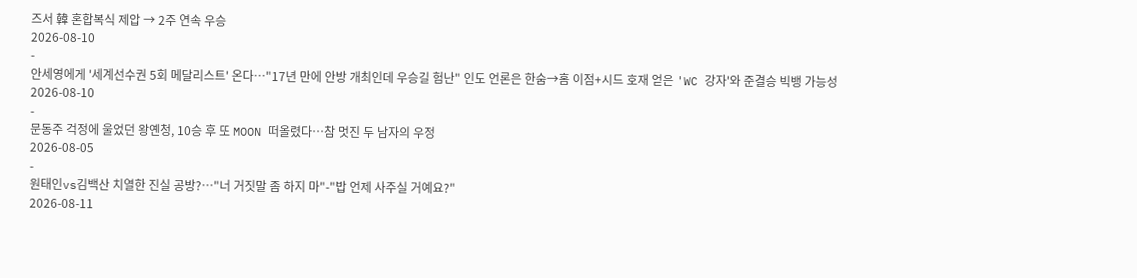즈서 韓 혼합복식 제압 → 2주 연속 우승
2026-08-10
-
안세영에게 '세계선수권 5회 메달리스트' 온다…"17년 만에 안방 개최인데 우승길 험난" 인도 언론은 한숨→홈 이점+시드 호재 얻은 'WC 강자'와 준결승 빅뱅 가능성
2026-08-10
-
문동주 걱정에 울었던 왕옌청, 10승 후 또 MOON 떠올렸다…참 멋진 두 남자의 우정
2026-08-05
-
원태인vs김백산 치열한 진실 공방?…"너 거짓말 좀 하지 마"-"밥 언제 사주실 거예요?"
2026-08-11